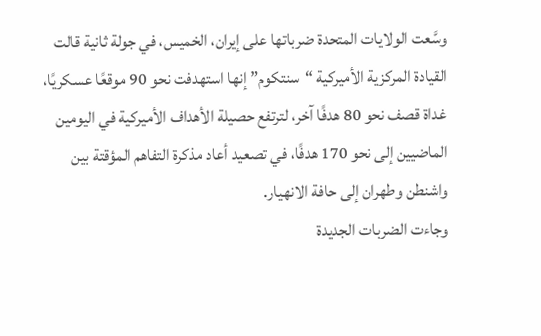وسَّعت الولايات المتحدة ضرباتها على إيران، الخميس، في جولة ثانية قالت القيادة المركزية الأميركية “سنتكوم” إنها استهدفت نحو 90 موقعًا عسكريًا، غداة قصف نحو 80 هدفًا آخر، لترتفع حصيلة الأهداف الأميركية في اليومين الماضيين إلى نحو 170 هدفًا، في تصعيد أعاد مذكرة التفاهم المؤقتة بين واشنطن وطهران إلى حافة الانهيار.
وجاءت الضربات الجديدة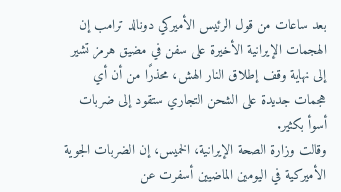بعد ساعات من قول الرئيس الأميركي دونالد ترامب إن الهجمات الإيرانية الأخيرة على سفن في مضيق هرمز تشير إلى نهاية وقف إطلاق النار الهش، محذرًا من أن أي هجمات جديدة على الشحن التجاري ستقود إلى ضربات أسوأ بكثير.
وقالت وزارة الصحة الإيرانية، الخميس، إن الضربات الجوية الأميركية في اليومين الماضيين أسفرت عن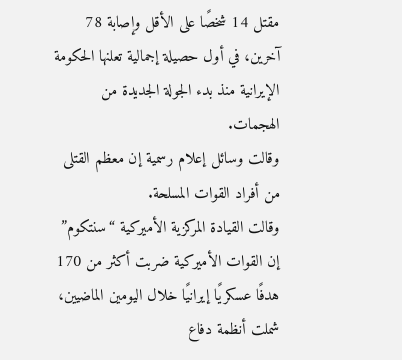مقتل 14 شخصًا على الأقل وإصابة 78 آخرين، في أول حصيلة إجمالية تعلنها الحكومة الإيرانية منذ بدء الجولة الجديدة من الهجمات.
وقالت وسائل إعلام رسمية إن معظم القتلى من أفراد القوات المسلحة.
وقالت القيادة المركزية الأميركية “سنتكوم” إن القوات الأميركية ضربت أكثر من 170 هدفًا عسكريًا إيرانيًا خلال اليومين الماضيين، شملت أنظمة دفاع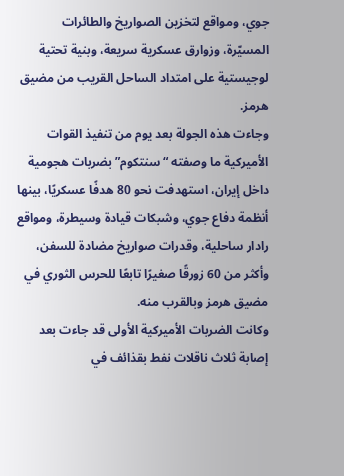جوي، ومواقع لتخزين الصواريخ والطائرات المسيّرة، وزوارق عسكرية سريعة، وبنية تحتية لوجيستية على امتداد الساحل القريب من مضيق هرمز.
وجاءت هذه الجولة بعد يوم من تنفيذ القوات الأميركية ما وصفته “سنتكوم” بضربات هجومية داخل إيران، استهدفت نحو 80 هدفًا عسكريًا، بينها أنظمة دفاع جوي، وشبكات قيادة وسيطرة، ومواقع رادار ساحلية، وقدرات صواريخ مضادة للسفن، وأكثر من 60 زورقًا صغيرًا تابعًا للحرس الثوري في مضيق هرمز وبالقرب منه.
وكانت الضربات الأميركية الأولى قد جاءت بعد إصابة ثلاث ناقلات نفط بقذائف في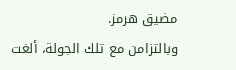مضيق هرمز.
وبالتزامن مع تلك الجولة، ألغت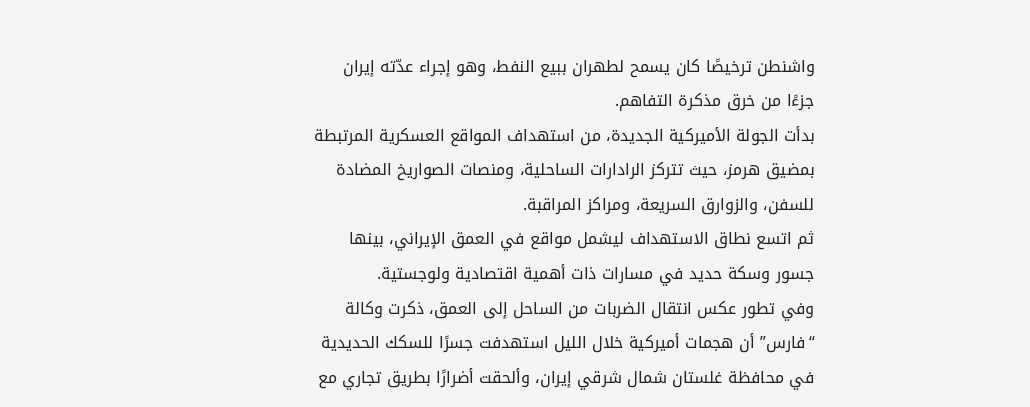واشنطن ترخيصًا كان يسمح لطهران ببيع النفط، وهو إجراء عدّته إيران جزءًا من خرق مذكرة التفاهم.
بدأت الجولة الأميركية الجديدة، من استهداف المواقع العسكرية المرتبطة بمضيق هرمز، حيث تتركز الرادارات الساحلية، ومنصات الصواريخ المضادة للسفن، والزوارق السريعة، ومراكز المراقبة.
ثم اتسع نطاق الاستهداف ليشمل مواقع في العمق الإيراني، بينها جسور وسكة حديد في مسارات ذات أهمية اقتصادية ولوجستية.
وفي تطور عكس انتقال الضربات من الساحل إلى العمق، ذكرت وكالة “فارس” أن هجمات أميركية خلال الليل استهدفت جسرًا للسكك الحديدية في محافظة غلستان شمال شرقي إيران، وألحقت أضرارًا بطريق تجاري مع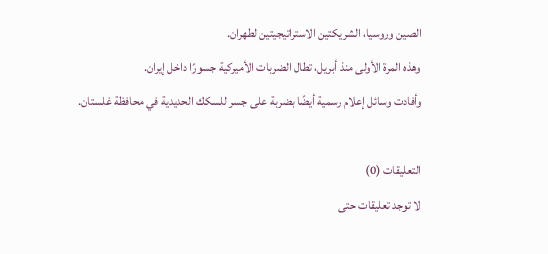الصين وروسيا، الشريكتين الاستراتيجيتين لطهران.
وهذه المرة الأولى منذ أبريل، تطال الضربات الأميركية جسورًا داخل إيران.
وأفادت وسائل إعلام رسمية أيضًا بضربة على جسر للسكك الحديدية في محافظة غلستان.

التعليقات (0)
لا توجد تعليقات حتى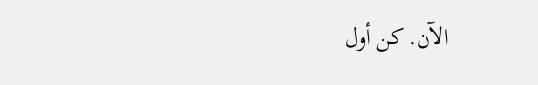الآن. كن أول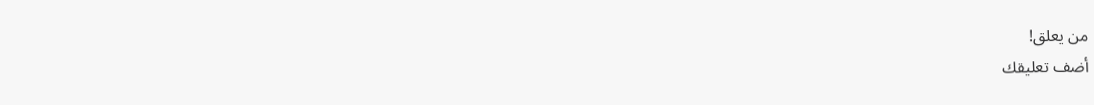من يعلق!
أضف تعليقك